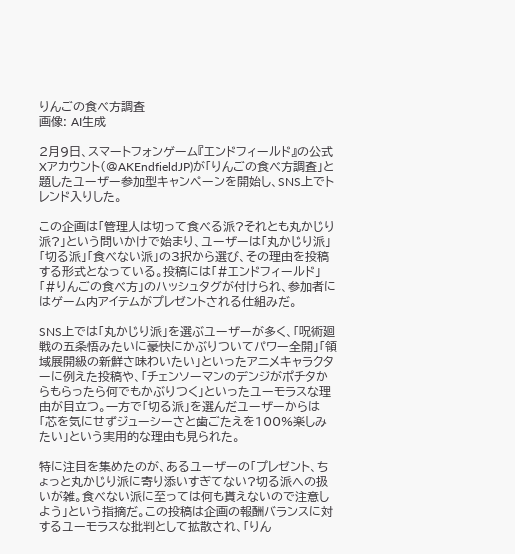りんごの食べ方調査
画像: AI生成

2月9日、スマートフォンゲーム『エンドフィールド』の公式Xアカウント(@AKEndfieldJP)が「りんごの食べ方調査」と題したユーザー参加型キャンペーンを開始し、SNS上でトレンド入りした。

この企画は「管理人は切って食べる派?それとも丸かじり派?」という問いかけで始まり、ユーザーは「丸かじり派」「切る派」「食べない派」の3択から選び、その理由を投稿する形式となっている。投稿には「#エンドフィールド」「#りんごの食べ方」のハッシュタグが付けられ、参加者にはゲーム内アイテムがプレゼントされる仕組みだ。

SNS上では「丸かじり派」を選ぶユーザーが多く、「呪術廻戦の五条悟みたいに豪快にかぶりついてパワー全開」「領域展開級の新鮮さ味わいたい」といったアニメキャラクターに例えた投稿や、「チェンソーマンのデンジがポチタからもらったら何でもかぶりつく」といったユーモラスな理由が目立つ。一方で「切る派」を選んだユーザーからは「芯を気にせずジューシーさと歯ごたえを100%楽しみたい」という実用的な理由も見られた。

特に注目を集めたのが、あるユーザーの「プレゼント、ちょっと丸かじり派に寄り添いすぎてない?切る派への扱いが雑。食べない派に至っては何も貰えないので注意しよう」という指摘だ。この投稿は企画の報酬バランスに対するユーモラスな批判として拡散され、「りん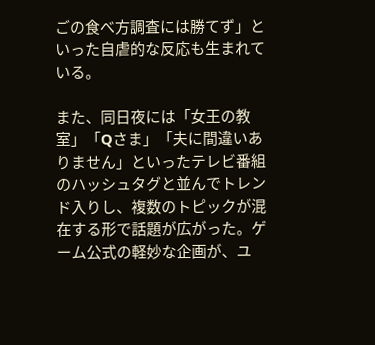ごの食べ方調査には勝てず」といった自虐的な反応も生まれている。

また、同日夜には「女王の教室」「Qさま」「夫に間違いありません」といったテレビ番組のハッシュタグと並んでトレンド入りし、複数のトピックが混在する形で話題が広がった。ゲーム公式の軽妙な企画が、ユ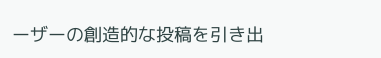ーザーの創造的な投稿を引き出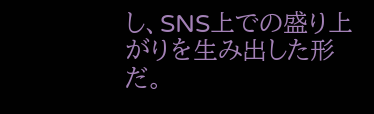し、SNS上での盛り上がりを生み出した形だ。